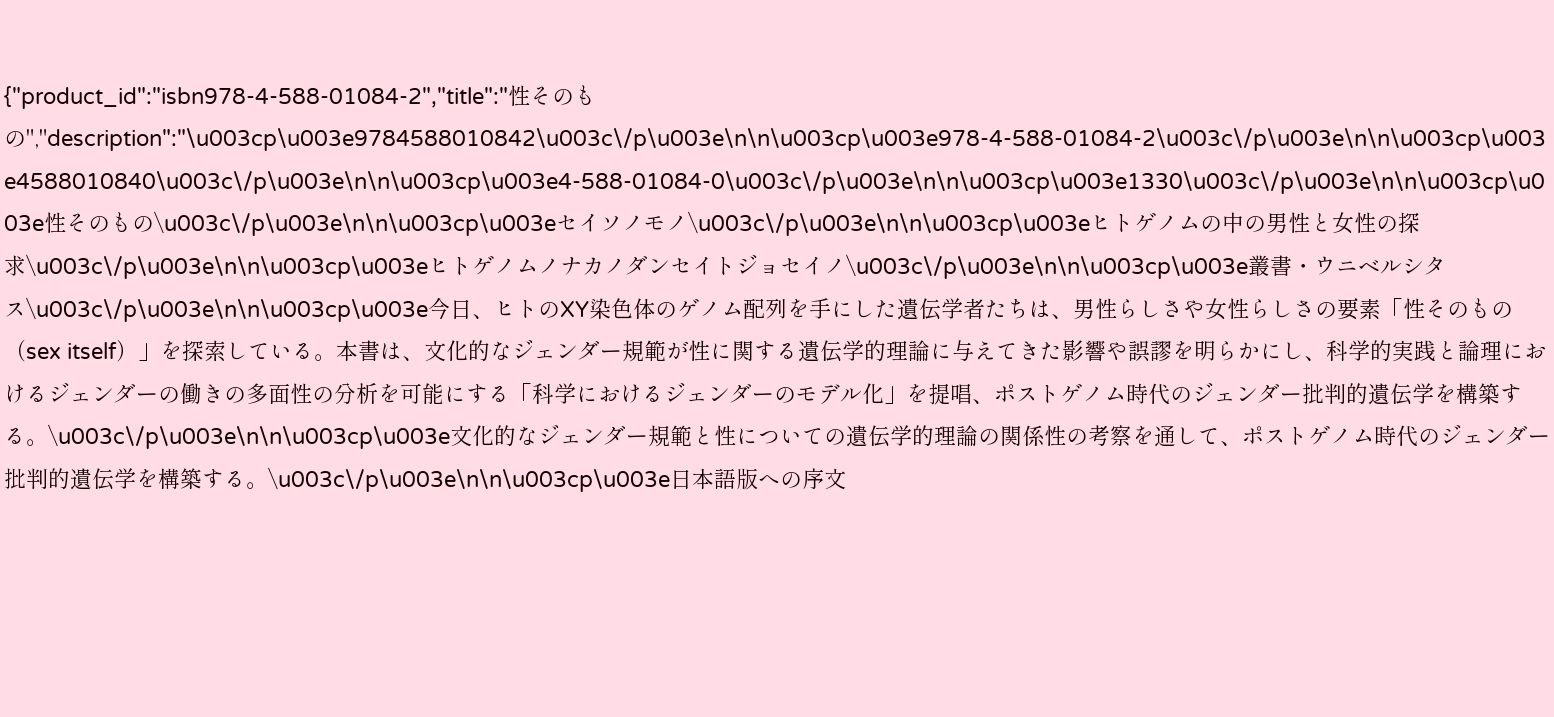{"product_id":"isbn978-4-588-01084-2","title":"性そのもの","description":"\u003cp\u003e9784588010842\u003c\/p\u003e\n\n\u003cp\u003e978-4-588-01084-2\u003c\/p\u003e\n\n\u003cp\u003e4588010840\u003c\/p\u003e\n\n\u003cp\u003e4-588-01084-0\u003c\/p\u003e\n\n\u003cp\u003e1330\u003c\/p\u003e\n\n\u003cp\u003e性そのもの\u003c\/p\u003e\n\n\u003cp\u003eセイソノモノ\u003c\/p\u003e\n\n\u003cp\u003eヒトゲノムの中の男性と女性の探求\u003c\/p\u003e\n\n\u003cp\u003eヒトゲノムノナカノダンセイトジョセイノ\u003c\/p\u003e\n\n\u003cp\u003e叢書・ウニベルシタス\u003c\/p\u003e\n\n\u003cp\u003e今日、ヒトのXY染色体のゲノム配列を手にした遺伝学者たちは、男性らしさや女性らしさの要素「性そのもの（sex itself）」を探索している。本書は、文化的なジェンダー規範が性に関する遺伝学的理論に与えてきた影響や誤謬を明らかにし、科学的実践と論理におけるジェンダーの働きの多面性の分析を可能にする「科学におけるジェンダーのモデル化」を提唱、ポストゲノム時代のジェンダー批判的遺伝学を構築する。\u003c\/p\u003e\n\n\u003cp\u003e文化的なジェンダー規範と性についての遺伝学的理論の関係性の考察を通して、ポストゲノム時代のジェンダー批判的遺伝学を構築する。\u003c\/p\u003e\n\n\u003cp\u003e日本語版への序文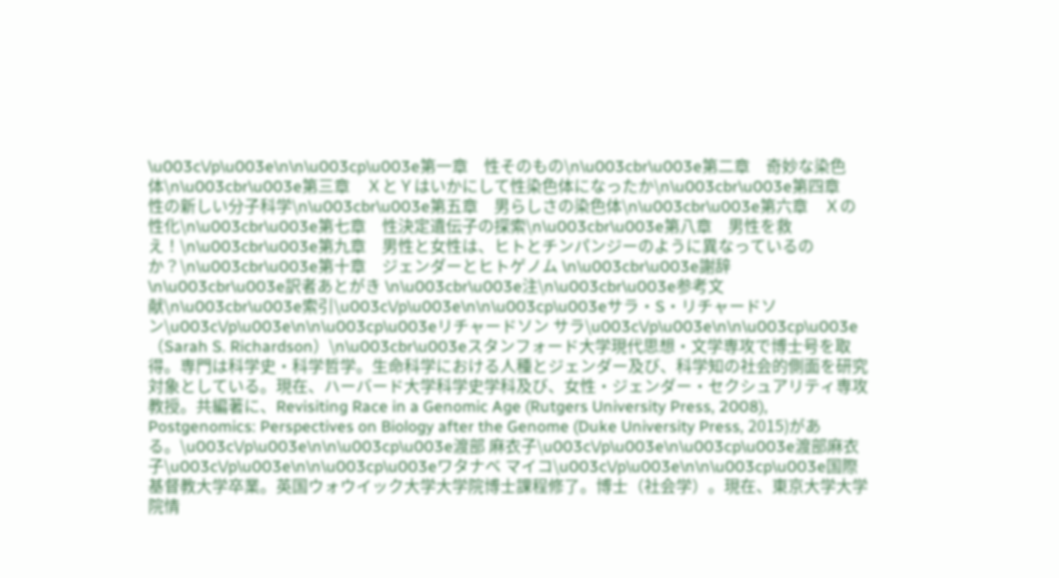\u003c\/p\u003e\n\n\u003cp\u003e第一章　性そのもの\n\u003cbr\u003e第二章　奇妙な染色体\n\u003cbr\u003e第三章　ＸとＹはいかにして性染色体になったか\n\u003cbr\u003e第四章　性の新しい分子科学\n\u003cbr\u003e第五章　男らしさの染色体\n\u003cbr\u003e第六章　Ｘの性化\n\u003cbr\u003e第七章　性決定遺伝子の探索\n\u003cbr\u003e第八章　男性を救え！\n\u003cbr\u003e第九章　男性と女性は、ヒトとチンパンジーのように異なっているのか？\n\u003cbr\u003e第十章　ジェンダーとヒトゲノム \n\u003cbr\u003e謝辞 \n\u003cbr\u003e訳者あとがき \n\u003cbr\u003e注\n\u003cbr\u003e参考文献\n\u003cbr\u003e索引\u003c\/p\u003e\n\n\u003cp\u003eサラ・S・リチャードソン\u003c\/p\u003e\n\n\u003cp\u003eリチャードソン サラ\u003c\/p\u003e\n\n\u003cp\u003e（Sarah S. Richardson）\n\u003cbr\u003eスタンフォード大学現代思想・文学専攻で博士号を取得。専門は科学史・科学哲学。生命科学における人種とジェンダー及び、科学知の社会的側面を研究対象としている。現在、ハーバード大学科学史学科及び、女性・ジェンダー・セクシュアリティ専攻教授。共編著に、Revisiting Race in a Genomic Age (Rutgers University Press, 2008), Postgenomics: Perspectives on Biology after the Genome (Duke University Press, 2015)がある。\u003c\/p\u003e\n\n\u003cp\u003e渡部 麻衣子\u003c\/p\u003e\n\u003cp\u003e渡部麻衣子\u003c\/p\u003e\n\n\u003cp\u003eワタナベ マイコ\u003c\/p\u003e\n\n\u003cp\u003e国際基督教大学卒業。英国ウォウイック大学大学院博士課程修了。博士（社会学）。現在、東京大学大学院情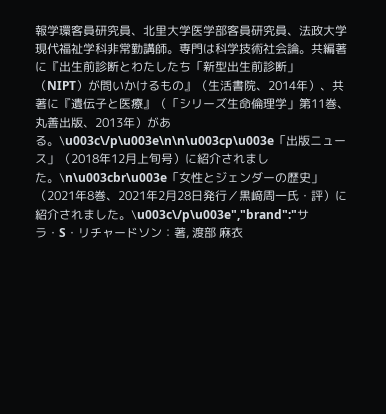報学環客員研究員、北里大学医学部客員研究員、法政大学現代福祉学科非常勤講師。専門は科学技術社会論。共編著に『出生前診断とわたしたち「新型出生前診断」（NIPT）が問いかけるもの』（生活書院、2014年）、共著に『遺伝子と医療』（「シリーズ生命倫理学」第11巻、丸善出版、2013年）がある。\u003c\/p\u003e\n\n\u003cp\u003e「出版ニュース」（2018年12月上旬号）に紹介されました。\n\u003cbr\u003e「女性とジェンダーの歴史」（2021年8巻、2021年2月28日発行／黒﨑周一氏・評）に紹介されました。\u003c\/p\u003e","brand":"サラ・S・リチャードソン：著, 渡部 麻衣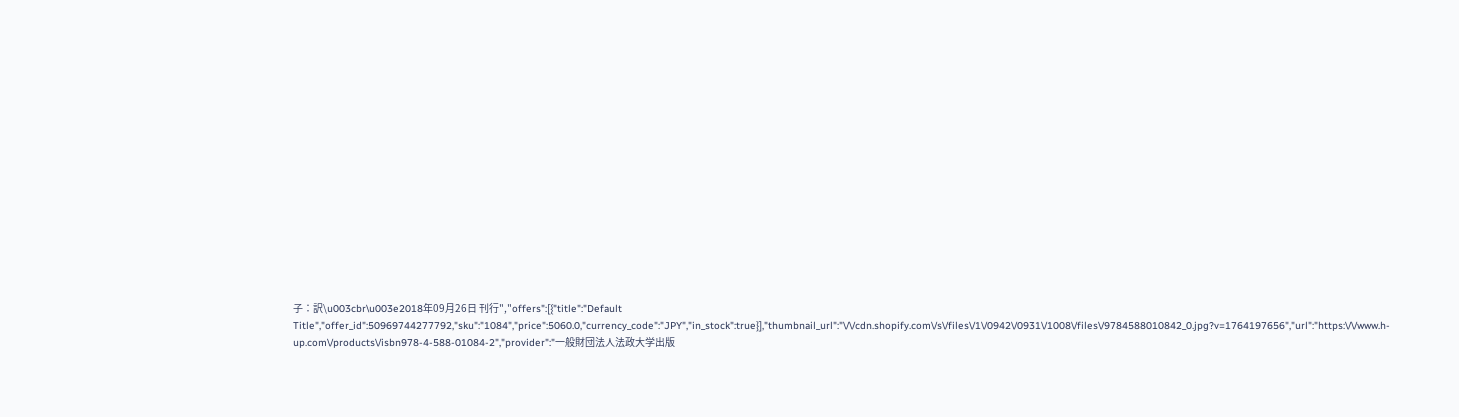子：訳\u003cbr\u003e2018年09月26日 刊行","offers":[{"title":"Default Title","offer_id":50969744277792,"sku":"1084","price":5060.0,"currency_code":"JPY","in_stock":true}],"thumbnail_url":"\/\/cdn.shopify.com\/s\/files\/1\/0942\/0931\/1008\/files\/9784588010842_0.jpg?v=1764197656","url":"https:\/\/www.h-up.com\/products\/isbn978-4-588-01084-2","provider":"一般財団法人法政大学出版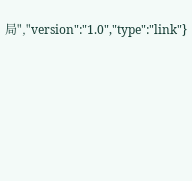局","version":"1.0","type":"link"}